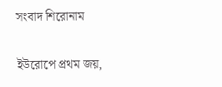সংবাদ শিরোনাম

ইউরোপে প্রথম জয়,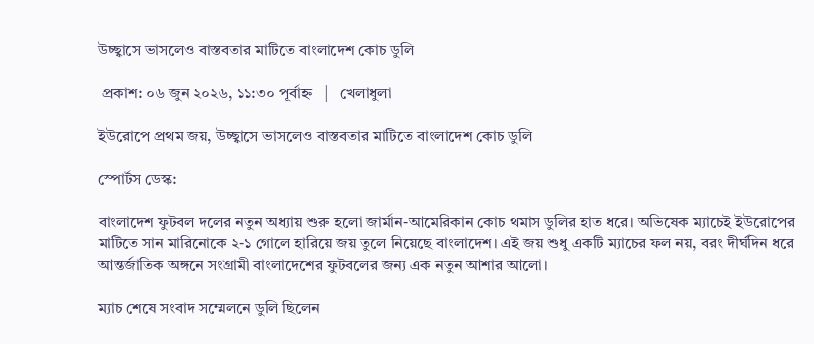উচ্ছ্বাসে ভাসলেও বাস্তবতার মাটিতে বাংলাদেশ কোচ ডুলি

 প্রকাশ: ০৬ জুন ২০২৬, ১১:৩০ পূর্বাহ্ন   |   খেলাধুলা

ইউরোপে প্রথম জয়, উচ্ছ্বাসে ভাসলেও বাস্তবতার মাটিতে বাংলাদেশ কোচ ডুলি

স্পোর্টস ডেস্ক:

বাংলাদেশ ফুটবল দলের নতুন অধ্যায় শুরু হলো জার্মান-আমেরিকান কোচ থমাস ডুলির হাত ধরে। অভিষেক ম্যাচেই ইউরোপের মাটিতে সান মারিনোকে ২-১ গোলে হারিয়ে জয় তুলে নিয়েছে বাংলাদেশ। এই জয় শুধু একটি ম্যাচের ফল নয়, বরং দীর্ঘদিন ধরে আন্তর্জাতিক অঙ্গনে সংগ্রামী বাংলাদেশের ফুটবলের জন্য এক নতুন আশার আলো।

ম্যাচ শেষে সংবাদ সম্মেলনে ডুলি ছিলেন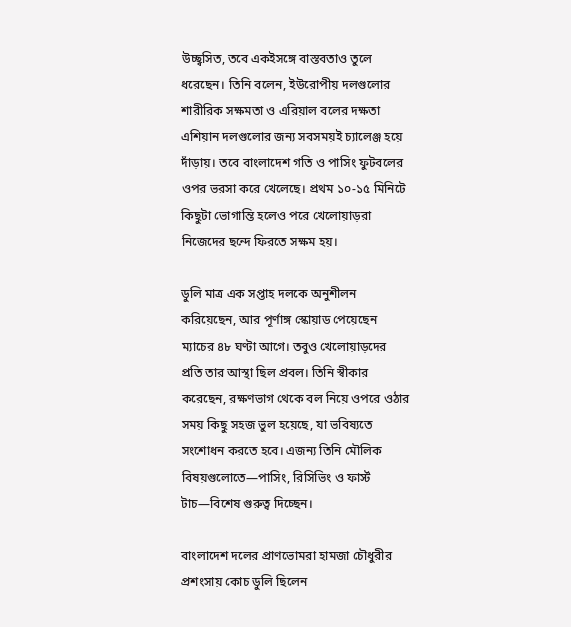উচ্ছ্বসিত, তবে একইসঙ্গে বাস্তবতাও তুলে ধরেছেন। তিনি বলেন, ইউরোপীয় দলগুলোর শারীরিক সক্ষমতা ও এরিয়াল বলের দক্ষতা এশিয়ান দলগুলোর জন্য সবসময়ই চ্যালেঞ্জ হয়ে দাঁড়ায়। তবে বাংলাদেশ গতি ও পাসিং ফুটবলের ওপর ভরসা করে খেলেছে। প্রথম ১০-১৫ মিনিটে কিছুটা ভোগান্তি হলেও পরে খেলোয়াড়রা নিজেদের ছন্দে ফিরতে সক্ষম হয়।

ডুলি মাত্র এক সপ্তাহ দলকে অনুশীলন করিয়েছেন, আর পূর্ণাঙ্গ স্কোয়াড পেয়েছেন ম্যাচের ৪৮ ঘণ্টা আগে। তবুও খেলোয়াড়দের প্রতি তার আস্থা ছিল প্রবল। তিনি স্বীকার করেছেন, রক্ষণভাগ থেকে বল নিয়ে ওপরে ওঠার সময় কিছু সহজ ভুল হয়েছে, যা ভবিষ্যতে সংশোধন করতে হবে। এজন্য তিনি মৌলিক বিষয়গুলোতে—পাসিং, রিসিভিং ও ফার্স্ট টাচ—বিশেষ গুরুত্ব দিচ্ছেন।

বাংলাদেশ দলের প্রাণভোমরা হামজা চৌধুরীর প্রশংসায় কোচ ডুলি ছিলেন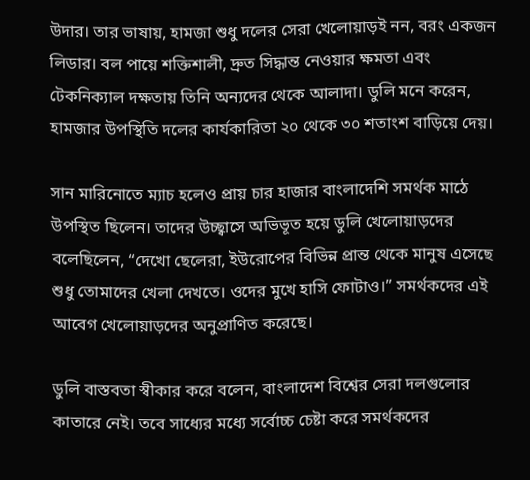উদার। তার ভাষায়, হামজা শুধু দলের সেরা খেলোয়াড়ই নন, বরং একজন লিডার। বল পায়ে শক্তিশালী, দ্রুত সিদ্ধান্ত নেওয়ার ক্ষমতা এবং টেকনিক্যাল দক্ষতায় তিনি অন্যদের থেকে আলাদা। ডুলি মনে করেন, হামজার উপস্থিতি দলের কার্যকারিতা ২০ থেকে ৩০ শতাংশ বাড়িয়ে দেয়।

সান মারিনোতে ম্যাচ হলেও প্রায় চার হাজার বাংলাদেশি সমর্থক মাঠে উপস্থিত ছিলেন। তাদের উচ্ছ্বাসে অভিভূত হয়ে ডুলি খেলোয়াড়দের বলেছিলেন, “দেখো ছেলেরা, ইউরোপের বিভিন্ন প্রান্ত থেকে মানুষ এসেছে শুধু তোমাদের খেলা দেখতে। ওদের মুখে হাসি ফোটাও।” সমর্থকদের এই আবেগ খেলোয়াড়দের অনুপ্রাণিত করেছে।

ডুলি বাস্তবতা স্বীকার করে বলেন, বাংলাদেশ বিশ্বের সেরা দলগুলোর কাতারে নেই। তবে সাধ্যের মধ্যে সর্বোচ্চ চেষ্টা করে সমর্থকদের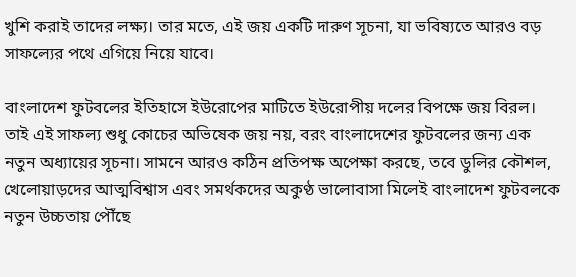খুশি করাই তাদের লক্ষ্য। তার মতে, এই জয় একটি দারুণ সূচনা, যা ভবিষ্যতে আরও বড় সাফল্যের পথে এগিয়ে নিয়ে যাবে।

বাংলাদেশ ফুটবলের ইতিহাসে ইউরোপের মাটিতে ইউরোপীয় দলের বিপক্ষে জয় বিরল। তাই এই সাফল্য শুধু কোচের অভিষেক জয় নয়, বরং বাংলাদেশের ফুটবলের জন্য এক নতুন অধ্যায়ের সূচনা। সামনে আরও কঠিন প্রতিপক্ষ অপেক্ষা করছে, তবে ডুলির কৌশল, খেলোয়াড়দের আত্মবিশ্বাস এবং সমর্থকদের অকুণ্ঠ ভালোবাসা মিলেই বাংলাদেশ ফুটবলকে নতুন উচ্চতায় পৌঁছে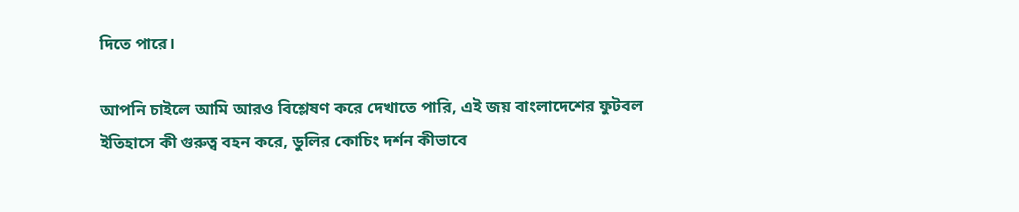দিতে পারে।

আপনি চাইলে আমি আরও বিশ্লেষণ করে দেখাতে পারি, এই জয় বাংলাদেশের ফুটবল ইতিহাসে কী গুরুত্ব বহন করে, ডুলির কোচিং দর্শন কীভাবে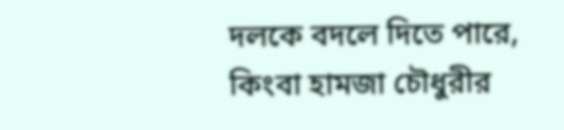দলকে বদলে দিতে পারে, কিংবা হামজা চৌধুরীর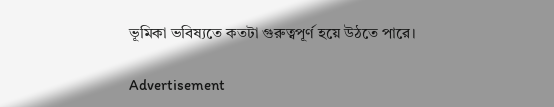ভূমিকা ভবিষ্যতে কতটা গুরুত্বপূর্ণ হয়ে উঠতে পারে।

Advertisement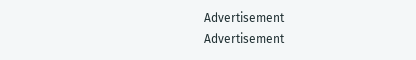Advertisement
Advertisement